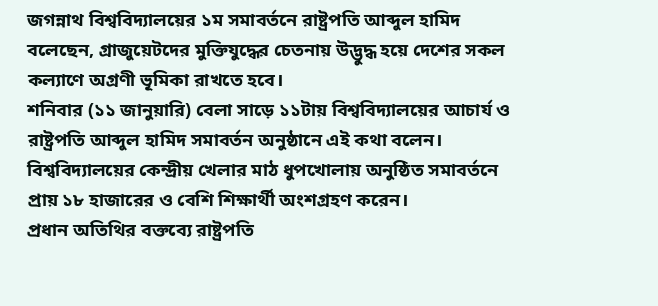জগন্নাথ বিশ্ববিদ্যালয়ের ১ম সমাবর্তনে রাষ্ট্রপতি আব্দুল হামিদ বলেছেন, গ্রাজুয়েটদের মুক্তিযুদ্ধের চেতনায় উদ্ভুদ্ধ হয়ে দেশের সকল কল্যাণে অগ্রণী ভূমিকা রাখতে হবে।
শনিবার (১১ জানুয়ারি) বেলা সাড়ে ১১টায় বিশ্ববিদ্যালয়ের আচার্য ও রাষ্ট্রপতি আব্দুল হামিদ সমাবর্তন অনুষ্ঠানে এই কথা বলেন। বিশ্ববিদ্যালয়ের কেন্দ্রীয় খেলার মাঠ ধুপখোলায় অনুষ্ঠিত সমাবর্তনে প্রায় ১৮ হাজারের ও বেশি শিক্ষার্থী অংশগ্রহণ করেন।
প্রধান অতিথির বক্তব্যে রাষ্ট্রপতি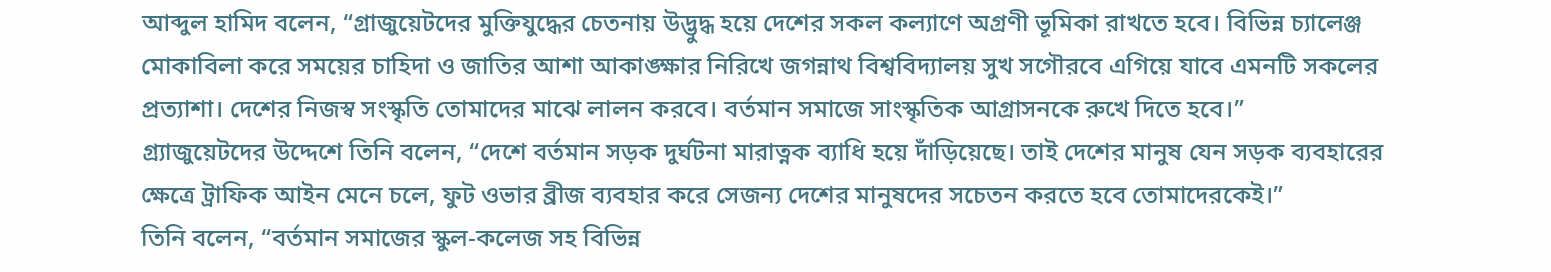আব্দুল হামিদ বলেন, “গ্রাজুয়েটদের মুক্তিযুদ্ধের চেতনায় উদ্ভুদ্ধ হয়ে দেশের সকল কল্যাণে অগ্রণী ভূমিকা রাখতে হবে। বিভিন্ন চ্যালেঞ্জ মোকাবিলা করে সময়ের চাহিদা ও জাতির আশা আকাঙ্ক্ষার নিরিখে জগন্নাথ বিশ্ববিদ্যালয় সুখ সগৌরবে এগিয়ে যাবে এমনটি সকলের প্রত্যাশা। দেশের নিজস্ব সংস্কৃতি তোমাদের মাঝে লালন করবে। বর্তমান সমাজে সাংস্কৃতিক আগ্রাসনকে রুখে দিতে হবে।”
গ্র্যাজুয়েটদের উদ্দেশে তিনি বলেন, “দেশে বর্তমান সড়ক দুর্ঘটনা মারাত্নক ব্যাধি হয়ে দাঁড়িয়েছে। তাই দেশের মানুষ যেন সড়ক ব্যবহারের ক্ষেত্রে ট্রাফিক আইন মেনে চলে, ফুট ওভার ব্রীজ ব্যবহার করে সেজন্য দেশের মানুষদের সচেতন করতে হবে তোমাদেরকেই।”
তিনি বলেন, “বর্তমান সমাজের স্কুল-কলেজ সহ বিভিন্ন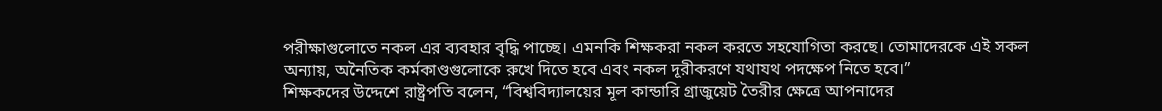পরীক্ষাগুলোতে নকল এর ব্যবহার বৃদ্ধি পাচ্ছে। এমনকি শিক্ষকরা নকল করতে সহযোগিতা করছে। তোমাদেরকে এই সকল অন্যায়, অনৈতিক কর্মকাণ্ডগুলোকে রুখে দিতে হবে এবং নকল দূরীকরণে যথাযথ পদক্ষেপ নিতে হবে।”
শিক্ষকদের উদ্দেশে রাষ্ট্রপতি বলেন, “বিশ্ববিদ্যালয়ের মূল কান্ডারি গ্রাজুয়েট তৈরীর ক্ষেত্রে আপনাদের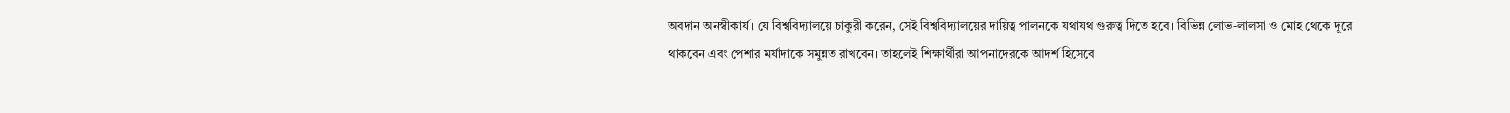অবদান অনস্বীকার্য। যে বিশ্ববিদ্যালয়ে চাকুরী করেন, সেই বিশ্ববিদ্যালয়ের দায়িত্ব পালনকে যথাযথ গুরুত্ব দিতে হবে। বিভিন্ন লোভ-লালসা ও মোহ থেকে দূরে থাকবেন এবং পেশার মর্যাদাকে সমুন্নত রাখবেন। তাহলেই শিক্ষার্থীরা আপনাদেরকে আদর্শ হিসেবে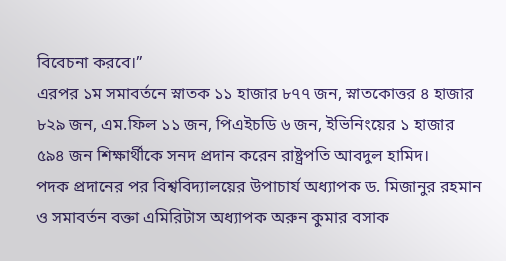বিবেচনা করবে।”
এরপর ১ম সমাবর্তনে স্নাতক ১১ হাজার ৮৭৭ জন, স্নাতকোত্তর ৪ হাজার ৮২৯ জন, এম.ফিল ১১ জন, পিএইচডি ৬ জন, ইভিনিংয়ের ১ হাজার ৫৯৪ জন শিক্ষার্থীকে সনদ প্রদান করেন রাষ্ট্রপতি আবদুল হামিদ।
পদক প্রদানের পর বিশ্ববিদ্যালয়ের উপাচার্য অধ্যাপক ড. মিজানুর রহমান ও সমাবর্তন বক্তা এমিরিটাস অধ্যাপক অরুন কুমার বসাক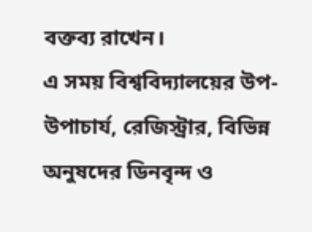বক্তব্য রাখেন।
এ সময় বিশ্ববিদ্যালয়ের উপ-উপাচার্য, রেজিস্ট্রার, বিভিন্ন অনুষদের ডিনবৃন্দ ও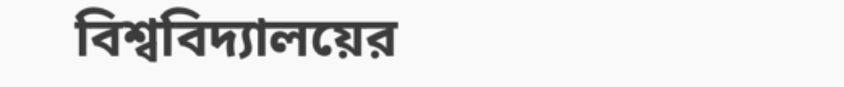বিশ্ববিদ্যালয়ের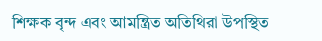শিক্ষক বৃন্দ এবং আমন্ত্রিত অতিথিরা উপস্থিত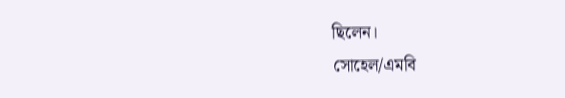ছিলেন।
সোহেল/এমবি